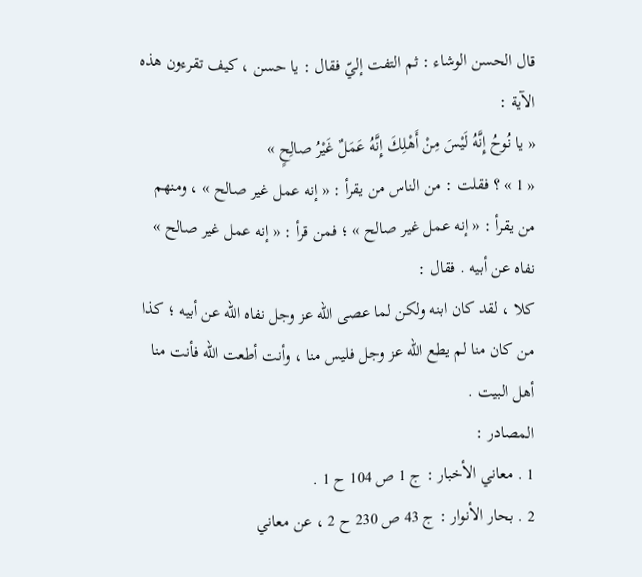قال الحسن الوشاء : ثم التفت إليّ فقال : يا حسن ، كيف تقرءون هذه الآية :
« يا نُوحُ إِنَّهُ لَيْسَ مِنْ أَهْلِكَ إِنَّهُ عَمَلٌ غَيْرُ صالِحٍ »
« 1 » ؟ فقلت : من الناس من يقرأ : « إنه عمل غير صالح » ، ومنهم من يقرأ : « إنه عمل غير صالح » ؛ فمن قرأ : « إنه عمل غير صالح » نفاه عن أبيه . فقال :
كلا ، لقد كان ابنه ولكن لما عصى اللّه عز وجل نفاه اللّه عن أبيه ؛ كذا من كان منا لم يطع اللّه عز وجل فليس منا ، وأنت أطعت اللّه فأنت منا أهل البيت .
المصادر :
1 . معاني الأخبار : ج 1 ص 104 ح 1 .
2 . بحار الأنوار : ج 43 ص 230 ح 2 ، عن معاني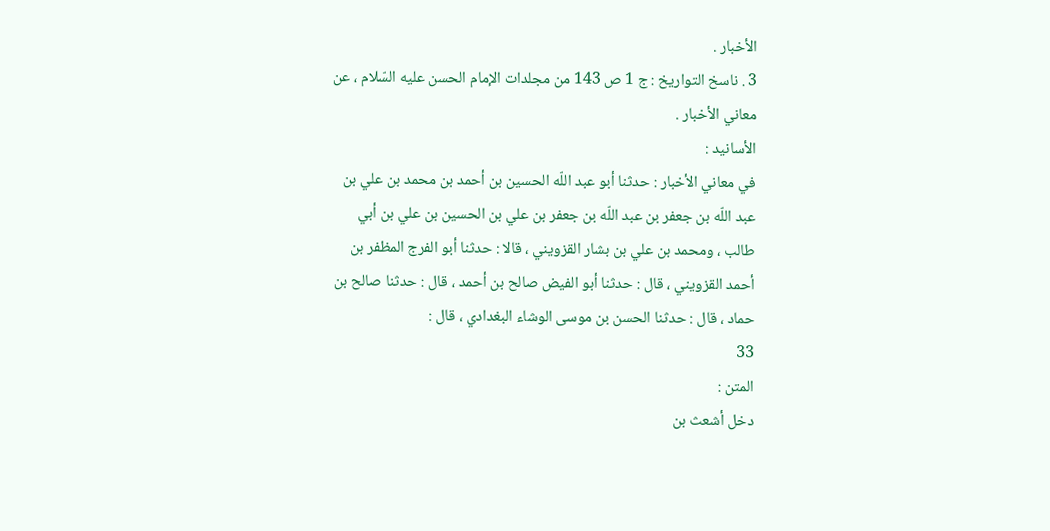الأخبار .
3 . ناسخ التواريخ : ج 1 ص 143 من مجلدات الإمام الحسن عليه السّلام ، عن معاني الأخبار .
الأسانيد :
في معاني الأخبار : حدثنا أبو عبد اللّه الحسين بن أحمد بن محمد بن علي بن عبد اللّه بن جعفر بن عبد اللّه بن جعفر بن علي بن الحسين بن علي بن أبي طالب ، ومحمد بن علي بن بشار القزويني ، قالا : حدثنا أبو الفرج المظفر بن أحمد القزويني ، قال : حدثنا أبو الفيض صالح بن أحمد ، قال : حدثنا صالح بن حماد ، قال : حدثنا الحسن بن موسى الوشاء البغدادي ، قال :
33
المتن :
دخل أشعث بن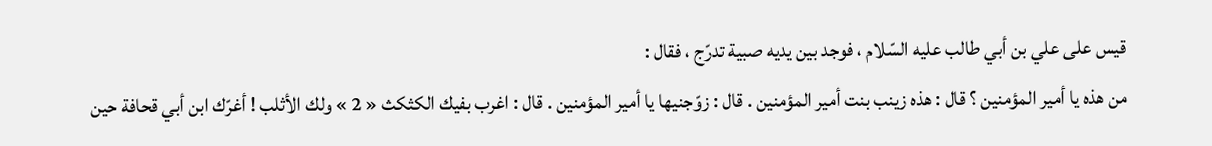قيس على علي بن أبي طالب عليه السّلام ، فوجد بين يديه صبية تدرّج ، فقال :
من هذه يا أمير المؤمنين ؟ قال : هذه زينب بنت أمير المؤمنين . قال : زوّجنيها يا أمير المؤمنين . قال : اغرب بفيك الكثكث « 2 » ولك الأثلب ! أغرّك ابن أبي قحافة حين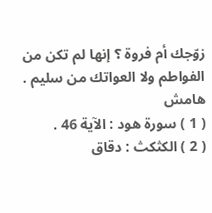زوّجك أم فروة ؟ إنها لم تكن من الفواطم ولا العواتك من سليم .
هامش
( 1 ) سورة هود : الآية 46 .
( 2 ) الكثكث : دقاق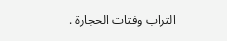التراب وفتات الحجارة .